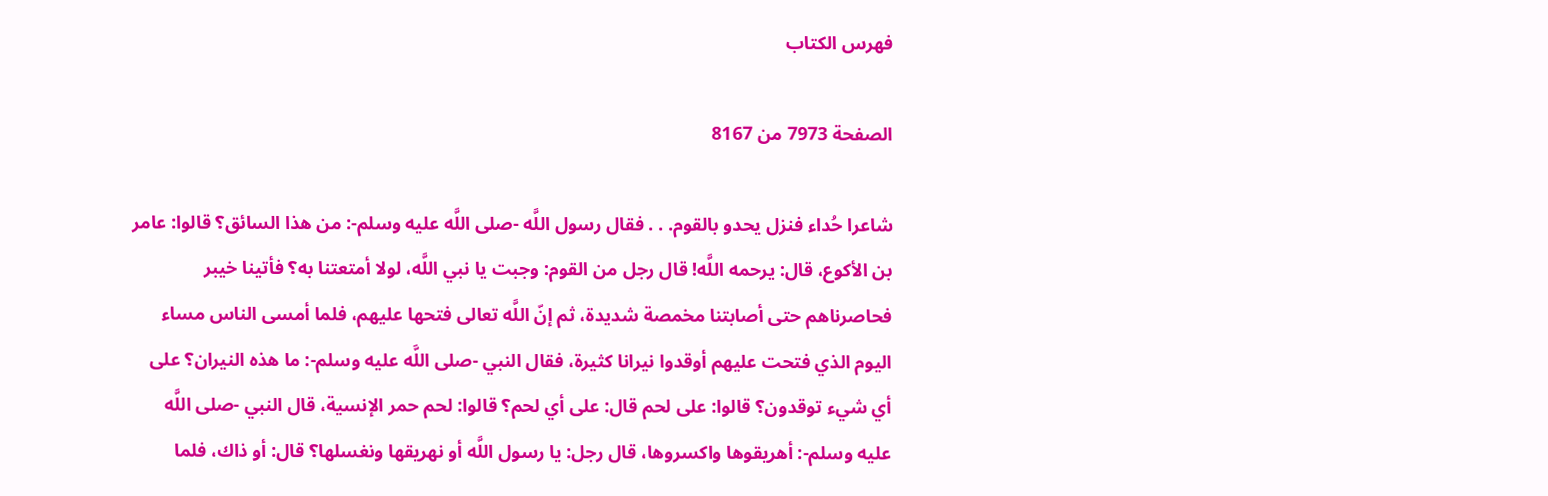فهرس الكتاب

الصفحة 7973 من 8167

شاعرا حُداء فنزل يحدو بالقوم. . . فقال رسول اللَّه -صلى اللَّه عليه وسلم-: من هذا السائق؟ قالوا: عامر بن الأكوع، قال: يرحمه اللَّه! قال رجل من القوم: وجبت يا نبي اللَّه، لولا أمتعتنا به؟ فأتينا خيبر فحاصرناهم حتى أصابتنا مخمصة شديدة، ثم إنّ اللَّه تعالى فتحها عليهم، فلما أمسى الناس مساء اليوم الذي فتحت عليهم أوقدوا نيرانا كثيرة، فقال النبي -صلى اللَّه عليه وسلم-: ما هذه النيران؟ على أي شيء توقدون؟ قالوا: على لحم قال: على أي لحم؟ قالوا: لحم حمر الإنسية، قال النبي -صلى اللَّه عليه وسلم-: أهريقوها واكسروها، قال رجل: يا رسول اللَّه أو نهريقها ونغسلها؟ قال: أو ذاك، فلما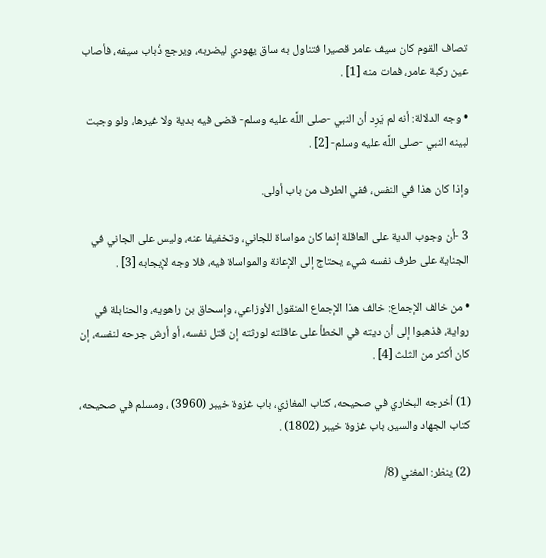تصاف القوم كان سيف عامر قصيرا فتناول به ساق يهودي ليضربه، ويرجع ذُباب سيفه، فأصاب عين ركبة عامر، فمات منه [1] .

• وجه الدلالة: أنه لم يَرِد أن النبي -صلى اللَّه عليه وسلم- قضى فيه بدية ولا غيرها، ولو وجبت لبينه النبي -صلى اللَّه عليه وسلم- [2] .

وإذا كان هذا في النفس، ففي الطرف من باب أولى.

3 -أن وجوب الدية على العاقلة إنما كان مواساة للجاني، وتخفيفا عنه، وليس على الجاني في الجناية على طرف نفسه شيء يحتاج إلى الإعانة والمواساة فيه، فلا وجه لإيجابه [3] .

• من خالف الإجماع: خالف هذا الإجماع المنقول الأوزاعي، وإسحاق بن راهويه، والحنابلة في رواية، فذهبوا إلى أن ديته في الخطأ على عاقلته لورثته إن قتل نفسه، أو أرش جرحه لنفسه، إن كان أكثر من الثلث [4] .

(1) أخرجه البخاري في صحيحه، كتاب المغازي، باب غزوة خيبر (3960) ، ومسلم في صحيحه، كتاب الجهاد والسير، باب غزوة خيبر (1802) .

(2) ينظر: المغني (8/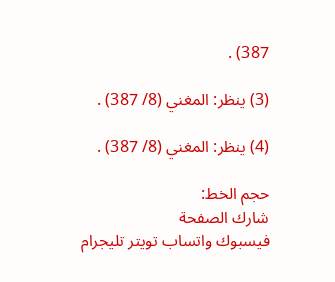387) .

(3) ينظر: المغني (8/ 387) .

(4) ينظر: المغني (8/ 387) .

حجم الخط:
شارك الصفحة
فيسبوك واتساب تويتر تليجرام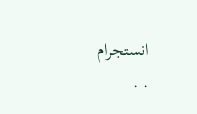انستجرام
. .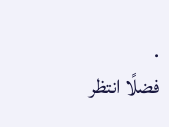.
فضلًا انتظر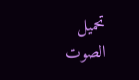تحميل الصوت